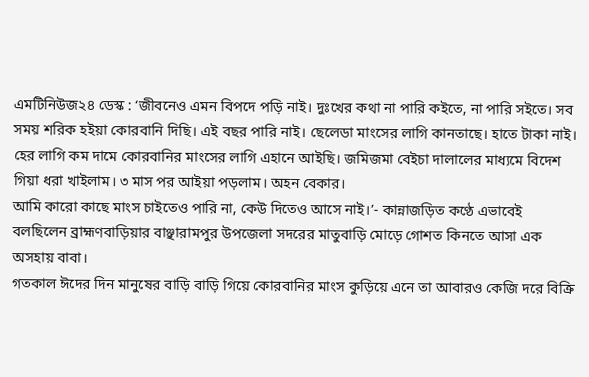এমটিনিউজ২৪ ডেস্ক : ‘জীবনেও এমন বিপদে পড়ি নাই। দুঃখের কথা না পারি কইতে, না পারি সইতে। সব সময় শরিক হইয়া কোরবানি দিছি। এই বছর পারি নাই। ছেলেডা মাংসের লাগি কানতাছে। হাতে টাকা নাই।
হের লাগি কম দামে কোরবানির মাংসের লাগি এহানে আইছি। জমিজমা বেইচা দালালের মাধ্যমে বিদেশ গিয়া ধরা খাইলাম। ৩ মাস পর আইয়া পড়লাম। অহন বেকার।
আমি কারো কাছে মাংস চাইতেও পারি না, কেউ দিতেও আসে নাই।’- কান্নাজড়িত কণ্ঠে এভাবেই বলছিলেন ব্রাহ্মণবাড়িয়ার বাঞ্ছারামপুর উপজেলা সদরের মাতুবাড়ি মোড়ে গোশত কিনতে আসা এক অসহায় বাবা।
গতকাল ঈদের দিন মানুষের বাড়ি বাড়ি গিয়ে কোরবানির মাংস কুড়িয়ে এনে তা আবারও কেজি দরে বিক্রি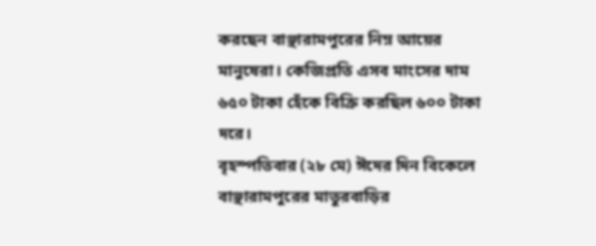করছেন বাঞ্ছারামপুরের নিম্ন আয়ের মানুষেরা। কেজিপ্রতি এসব মাংসের দাম ৬৫০ টাকা হেঁকে বিক্রি করছিল ৬০০ টাকা দরে।
বৃহস্পতিবার (২৮ মে) ঈদের দিন বিকেলে বাঞ্ছারামপুরের মাতুরবাড়ির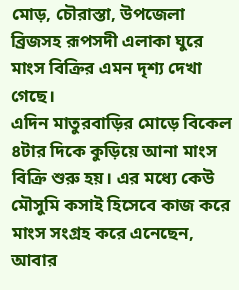মোড়, চৌরাস্তা, উপজেলা ব্রিজসহ রূপসদী এলাকা ঘুরে মাংস বিক্রির এমন দৃশ্য দেখা গেছে।
এদিন মাতুরবাড়ির মোড়ে বিকেল ৪টার দিকে কুড়িয়ে আনা মাংস বিক্রি শুরু হয়। এর মধ্যে কেউ মৌসুমি কসাই হিসেবে কাজ করে মাংস সংগ্রহ করে এনেছেন, আবার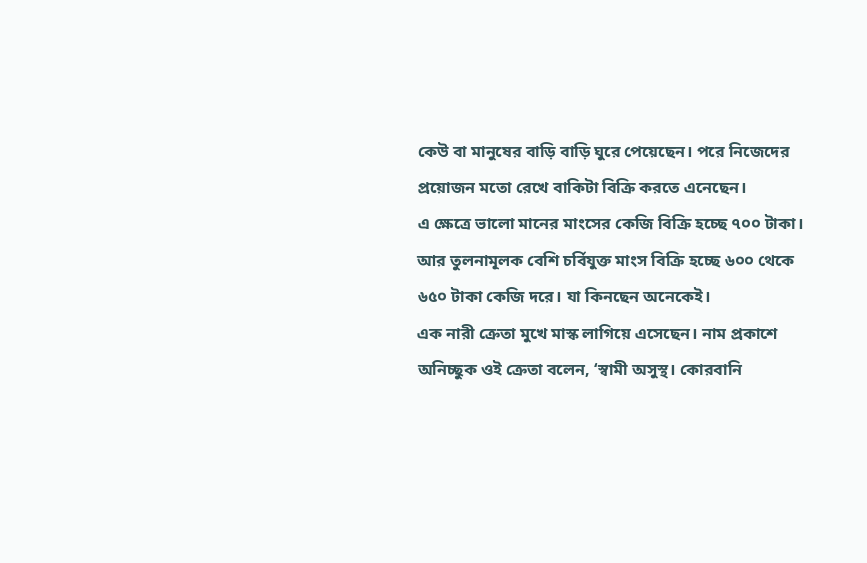কেউ বা মানুষের বাড়ি বাড়ি ঘুরে পেয়েছেন। পরে নিজেদের প্রয়োজন মতো রেখে বাকিটা বিক্রি করতে এনেছেন।
এ ক্ষেত্রে ভালো মানের মাংসের কেজি বিক্রি হচ্ছে ৭০০ টাকা। আর তুলনামূলক বেশি চর্বিযুক্ত মাংস বিক্রি হচ্ছে ৬০০ থেকে ৬৫০ টাকা কেজি দরে। যা কিনছেন অনেকেই।
এক নারী ক্রেতা মুখে মাস্ক লাগিয়ে এসেছেন। নাম প্রকাশে অনিচ্ছুক ওই ক্রেতা বলেন, ‘স্বামী অসুস্থ। কোরবানি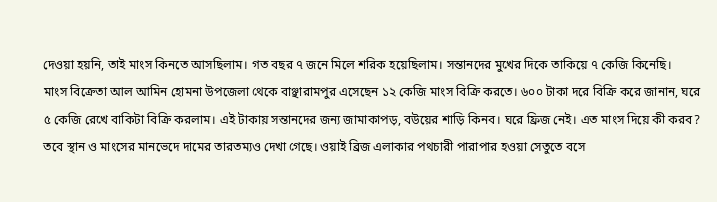দেওয়া হয়নি, তাই মাংস কিনতে আসছিলাম। গত বছর ৭ জনে মিলে শরিক হয়েছিলাম। সন্তানদের মুখের দিকে তাকিয়ে ৭ কেজি কিনেছি।
মাংস বিক্রেতা আল আমিন হোমনা উপজেলা থেকে বাঞ্ছারামপুর এসেছেন ১২ কেজি মাংস বিক্রি করতে। ৬০০ টাকা দরে বিক্রি করে জানান, ঘরে ৫ কেজি রেখে বাকিটা বিক্রি করলাম। এই টাকায় সন্তানদের জন্য জামাকাপড়, বউয়ের শাড়ি কিনব। ঘরে ফ্রিজ নেই। এত মাংস দিয়ে কী করব?
তবে স্থান ও মাংসের মানভেদে দামের তারতম্যও দেখা গেছে। ওয়াই ব্রিজ এলাকার পথচারী পারাপার হওয়া সেতুতে বসে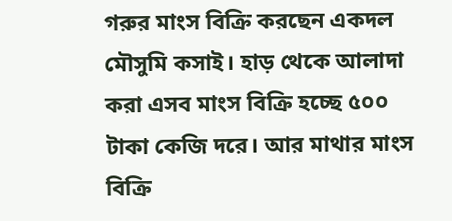গরুর মাংস বিক্রি করছেন একদল মৌসুমি কসাই। হাড় থেকে আলাদা করা এসব মাংস বিক্রি হচ্ছে ৫০০ টাকা কেজি দরে। আর মাথার মাংস বিক্রি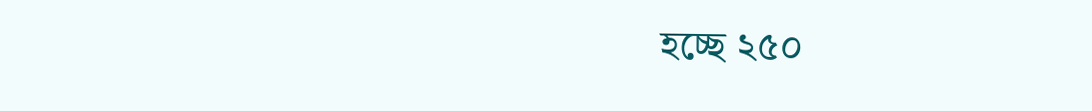হচ্ছে ২৫০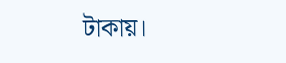টাকায়।